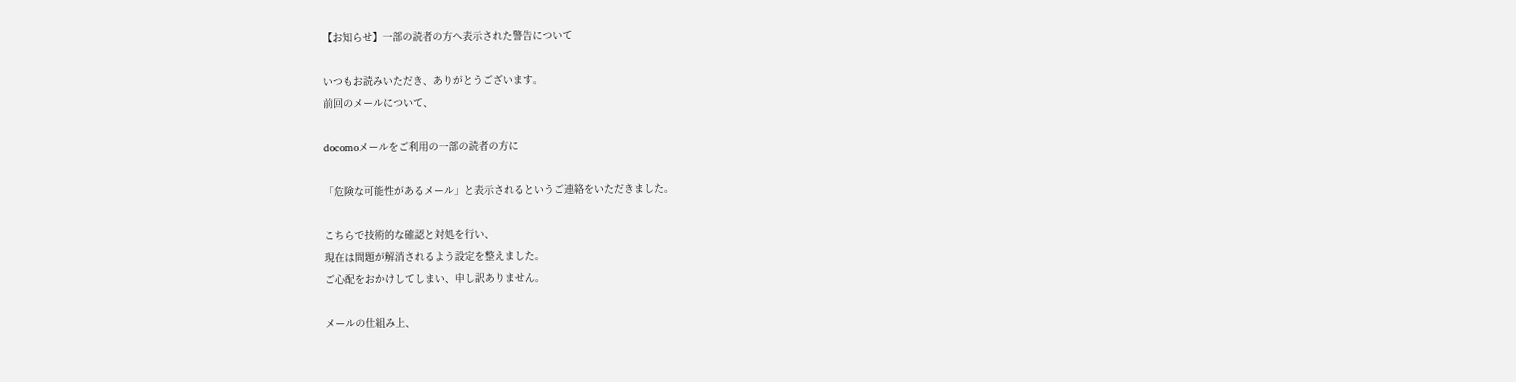【お知らせ】一部の読者の方へ表示された警告について

いつもお読みいただき、ありがとうございます。
前回のメールについて、

docomoメールをご利用の一部の読者の方に

「危険な可能性があるメール」と表示されるというご連絡をいただきました。

こちらで技術的な確認と対処を行い、
現在は問題が解消されるよう設定を整えました。
ご心配をおかけしてしまい、申し訳ありません。

メールの仕組み上、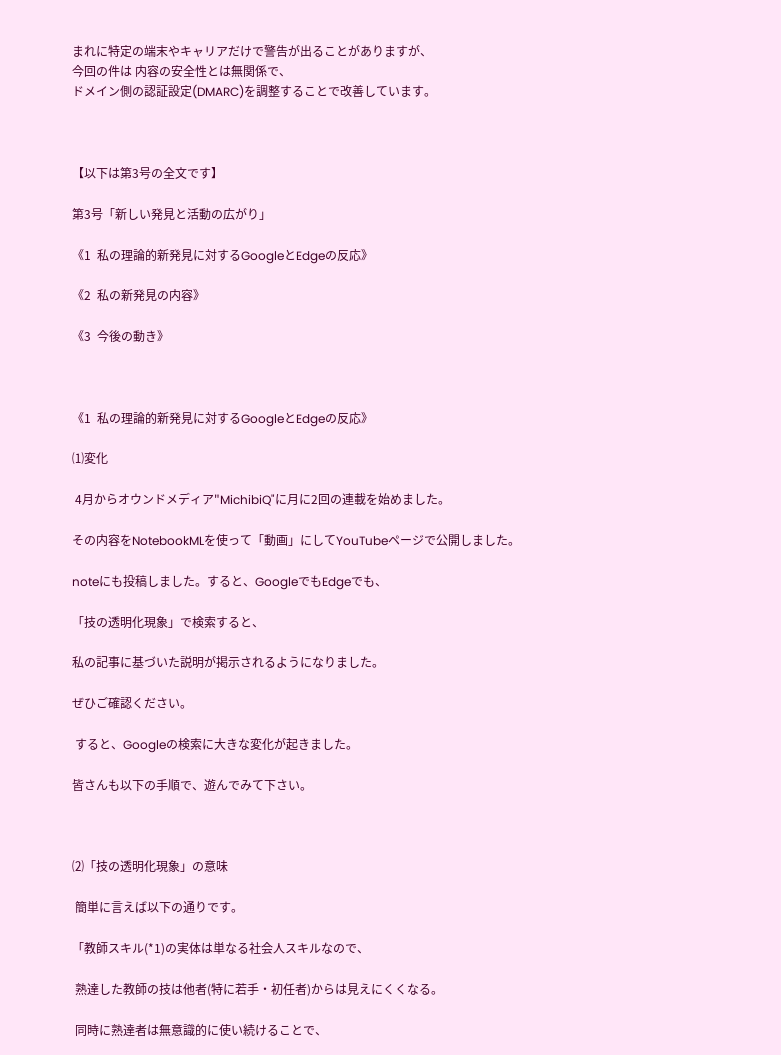まれに特定の端末やキャリアだけで警告が出ることがありますが、
今回の件は 内容の安全性とは無関係で、
ドメイン側の認証設定(DMARC)を調整することで改善しています。



【以下は第3号の全文です】

第3号「新しい発見と活動の広がり」

《1  私の理論的新発見に対するGoogleとEdgeの反応》

《2  私の新発見の内容》

《3  今後の動き》



《1  私の理論的新発見に対するGoogleとEdgeの反応》

⑴変化

 4月からオウンドメディア"MichibiQ"に月に2回の連載を始めました。

その内容をNotebookMLを使って「動画」にしてYouTubeページで公開しました。

noteにも投稿しました。すると、GoogleでもEdgeでも、

「技の透明化現象」で検索すると、

私の記事に基づいた説明が掲示されるようになりました。

ぜひご確認ください。

 すると、Googleの検索に大きな変化が起きました。

皆さんも以下の手順で、遊んでみて下さい。



⑵「技の透明化現象」の意味

 簡単に言えば以下の通りです。

「教師スキル(*1)の実体は単なる社会人スキルなので、

 熟達した教師の技は他者(特に若手・初任者)からは見えにくくなる。

 同時に熟達者は無意識的に使い続けることで、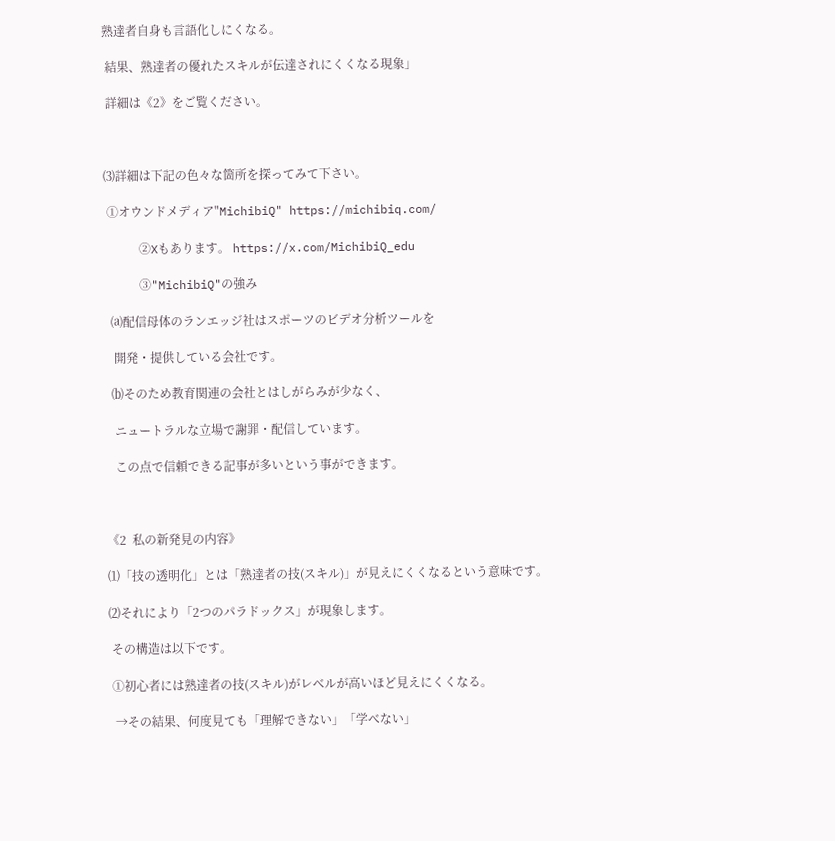熟達者自身も言語化しにくなる。

 結果、熟達者の優れたスキルが伝達されにくくなる現象」

 詳細は《2》をご覧ください。



⑶詳細は下記の色々な箇所を探ってみて下さい。

 ①オウンドメディア"MichibiQ" https://michibiq.com/

     ➁Xもあります。 https://x.com/MichibiQ_edu

     ③"MichibiQ"の強み

  ⒜配信母体のランエッジ社はスポーツのビデオ分析ツールを

   開発・提供している会社です。

  ⒝そのため教育関連の会社とはしがらみが少なく、

   ニュートラルな立場で謝罪・配信しています。

   この点で信頼できる記事が多いという事ができます。



《2  私の新発見の内容》

⑴「技の透明化」とは「熟達者の技(スキル)」が見えにくくなるという意味です。

⑵それにより「2つのパラドックス」が現象します。

 その構造は以下です。

 ①初心者には熟達者の技(スキル)がレベルが高いほど見えにくくなる。

  →その結果、何度見ても「理解できない」「学べない」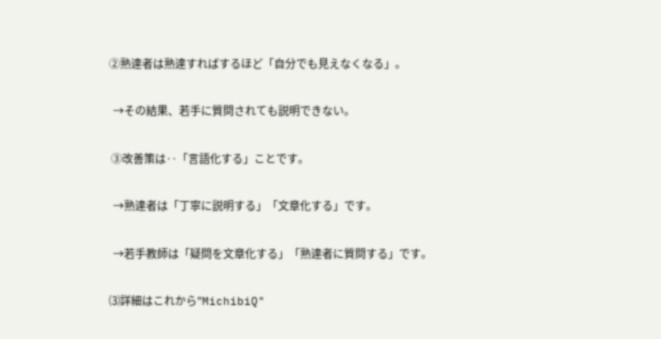②熟達者は熟達すればするほど「自分でも見えなくなる」。

  →その結果、若手に質問されても説明できない。

 ③改善策は‥「言語化する」ことです。

  →熟達者は「丁寧に説明する」「文章化する」です。

  →若手教師は「疑問を文章化する」「熟達者に質問する」です。

⑶詳細はこれから"MichibiQ"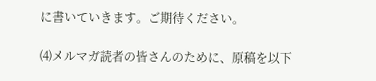に書いていきます。ご期待ください。

⑷メルマガ読者の皆さんのために、原稿を以下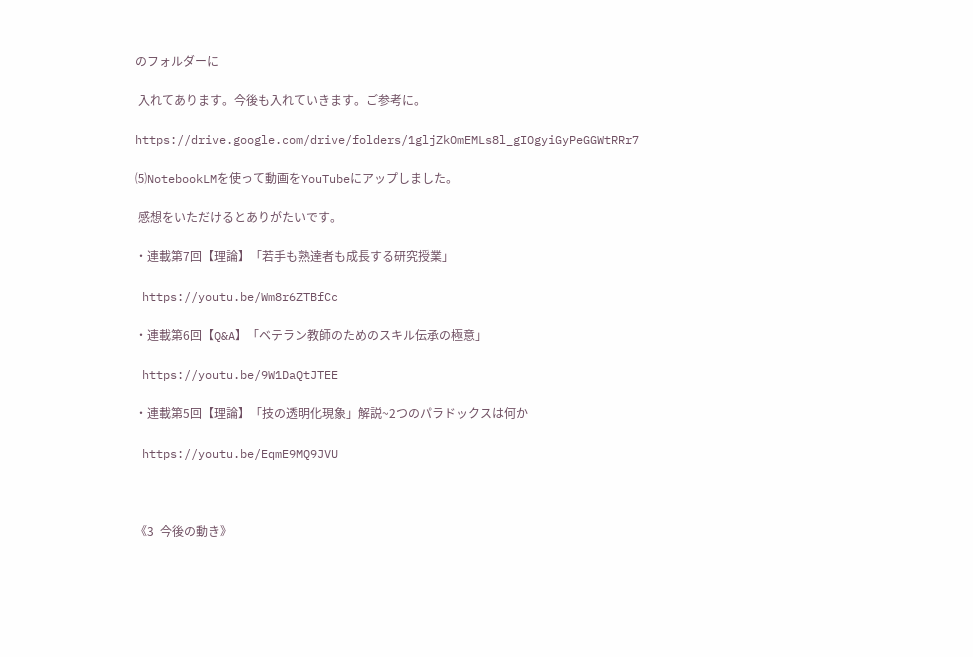のフォルダーに

 入れてあります。今後も入れていきます。ご参考に。

https://drive.google.com/drive/folders/1gljZkOmEMLs8l_gIOgyiGyPeGGWtRRr7

⑸NotebookLMを使って動画をYouTubeにアップしました。

 感想をいただけるとありがたいです。

・連載第7回【理論】「若手も熟達者も成長する研究授業」

 https://youtu.be/Wm8r6ZTBfCc

・連載第6回【Q&A】「ベテラン教師のためのスキル伝承の極意」

 https://youtu.be/9W1DaQtJTEE

・連載第5回【理論】「技の透明化現象」解説~2つのパラドックスは何か

 https://youtu.be/EqmE9MQ9JVU



《3  今後の動き》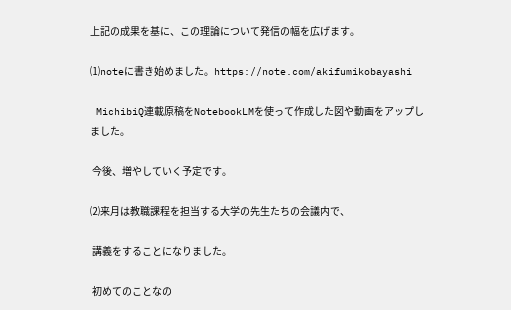上記の成果を基に、この理論について発信の幅を広げます。

⑴noteに書き始めました。https://note.com/akifumikobayashi

 MichibiQ連載原稿をNotebookLMを使って作成した図や動画をアップしました。

 今後、増やしていく予定です。

⑵来月は教職課程を担当する大学の先生たちの会議内で、

 講義をすることになりました。

 初めてのことなの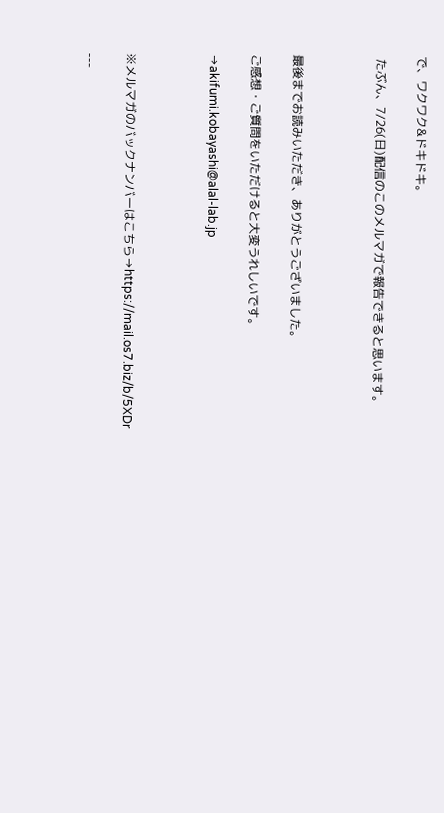で、ワクワク&ドキドキ。

 たぶん、7/26(日)配信のこのメルマガで報告できると思います。



最後までお読みいただき、ありがとうございました。

ご感想・ご質問をいただけると大変うれしいです。

→akifumi.kobayashi@alal-lab.jp



※メルマガのバックナンバーはこちら→https://mail.os7.biz/b/5XDr

---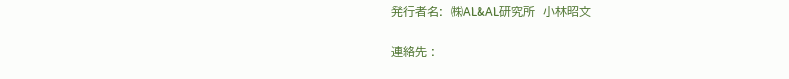発行者名:  ㈱AL&AL研究所  小林昭文

連絡先 :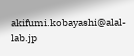akifumi.kobayashi@alal-lab.jp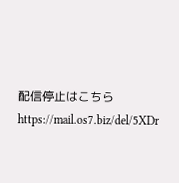配信停止はこちら https://mail.os7.biz/del/5XDr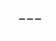---